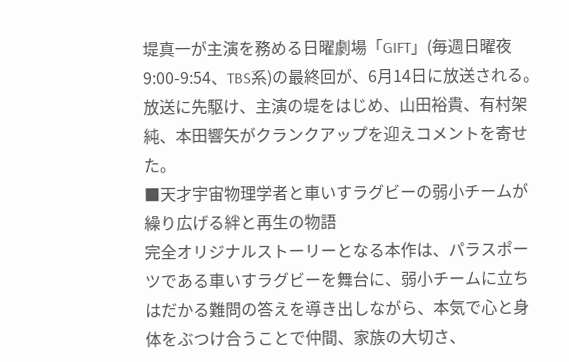堤真一が主演を務める日曜劇場「GIFT」(毎週日曜夜9:00-9:54、TBS系)の最終回が、6月14日に放送される。放送に先駆け、主演の堤をはじめ、山田裕貴、有村架純、本田響矢がクランクアップを迎えコメントを寄せた。
■天才宇宙物理学者と車いすラグビーの弱小チームが繰り広げる絆と再生の物語
完全オリジナルストーリーとなる本作は、パラスポーツである車いすラグビーを舞台に、弱小チームに立ちはだかる難問の答えを導き出しながら、本気で心と身体をぶつけ合うことで仲間、家族の大切さ、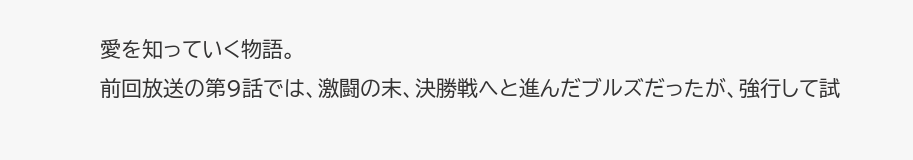愛を知っていく物語。
前回放送の第9話では、激闘の末、決勝戦へと進んだブルズだったが、強行して試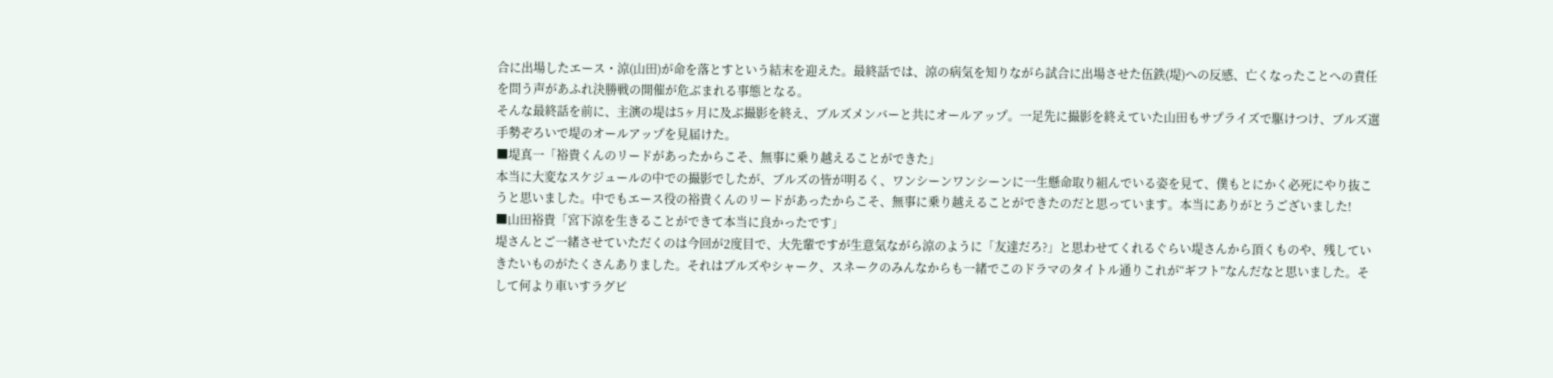合に出場したエース・涼(山田)が命を落とすという結末を迎えた。最終話では、涼の病気を知りながら試合に出場させた伍鉄(堤)への反感、亡くなったことへの責任を問う声があふれ決勝戦の開催が危ぶまれる事態となる。
そんな最終話を前に、主演の堤は5ヶ月に及ぶ撮影を終え、ブルズメンバーと共にオールアップ。一足先に撮影を終えていた山田もサプライズで駆けつけ、ブルズ選手勢ぞろいで堤のオールアップを見届けた。
■堤真一「裕貴くんのリードがあったからこそ、無事に乗り越えることができた」
本当に大変なスケジュールの中での撮影でしたが、ブルズの皆が明るく、ワンシーンワンシーンに一生懸命取り組んでいる姿を見て、僕もとにかく必死にやり抜こうと思いました。中でもエース役の裕貴くんのリードがあったからこそ、無事に乗り越えることができたのだと思っています。本当にありがとうございました!
■山田裕貴「宮下涼を生きることができて本当に良かったです」
堤さんとご一緒させていただくのは今回が2度目で、大先輩ですが生意気ながら涼のように「友達だろ?」と思わせてくれるぐらい堤さんから頂くものや、残していきたいものがたくさんありました。それはブルズやシャーク、スネークのみんなからも一緒でこのドラマのタイトル通りこれが“ギフト”なんだなと思いました。そして何より車いすラグビ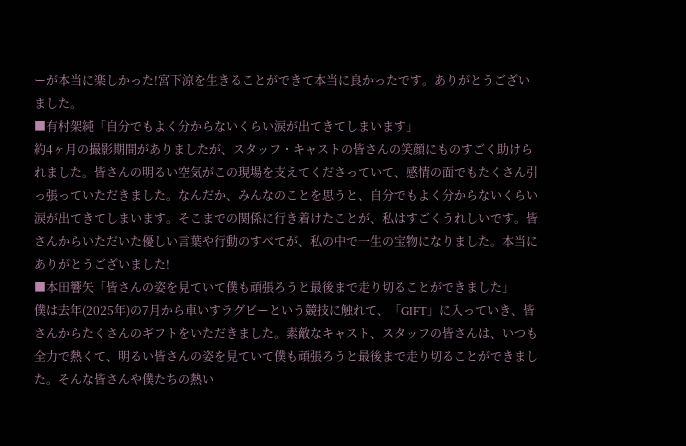ーが本当に楽しかった!宮下涼を生きることができて本当に良かったです。ありがとうございました。
■有村架純「自分でもよく分からないくらい涙が出てきてしまいます」
約4ヶ月の撮影期間がありましたが、スタッフ・キャストの皆さんの笑顔にものすごく助けられました。皆さんの明るい空気がこの現場を支えてくださっていて、感情の面でもたくさん引っ張っていただきました。なんだか、みんなのことを思うと、自分でもよく分からないくらい涙が出てきてしまいます。そこまでの関係に行き着けたことが、私はすごくうれしいです。皆さんからいただいた優しい言葉や行動のすべてが、私の中で一生の宝物になりました。本当にありがとうございました!
■本田響矢「皆さんの姿を見ていて僕も頑張ろうと最後まで走り切ることができました」
僕は去年(2025年)の7月から車いすラグビーという競技に触れて、「GIFT」に入っていき、皆さんからたくさんのギフトをいただきました。素敵なキャスト、スタッフの皆さんは、いつも全力で熱くて、明るい皆さんの姿を見ていて僕も頑張ろうと最後まで走り切ることができました。そんな皆さんや僕たちの熱い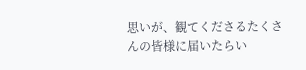思いが、観てくださるたくさんの皆様に届いたらい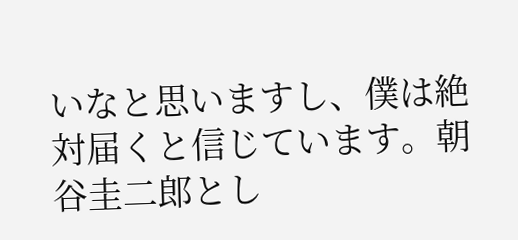いなと思いますし、僕は絶対届くと信じています。朝谷圭二郎とし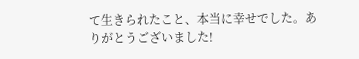て生きられたこと、本当に幸せでした。ありがとうございました!